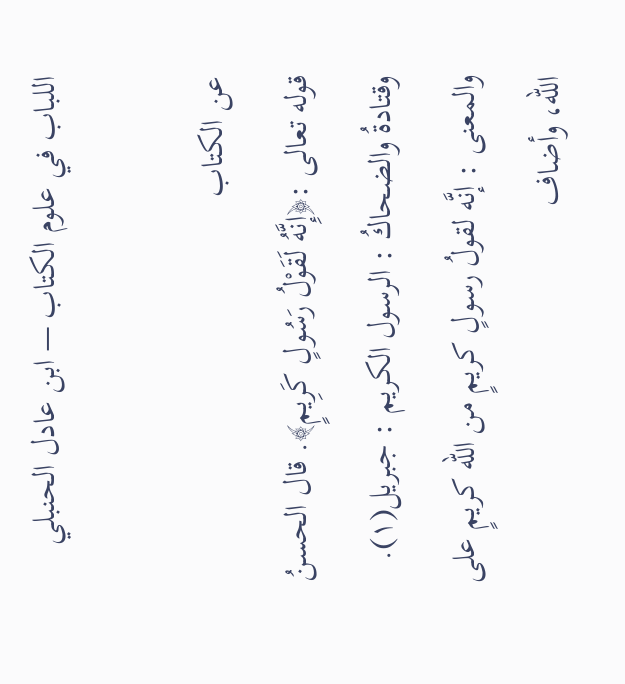اللباب في علوم الكتاب — ابن عادل الحنبلي

عن الكتاب
قوله تعالى :﴿إِنَّهُ لَقَوْلُ رَسُولٍ كَرِيمٍ﴾. قال الحسنُ وقتادةُ والضحاكُ : الرسول الكريم : جبريل(١).
والمعنى : إنَّه لقولُ رسولٍ كريمٍ من الله كريمٍ على الله، وأضاف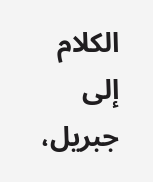الكلام إلى جبريل،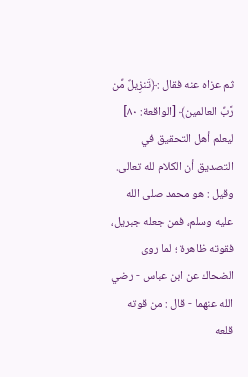ثم عزاه عنه فقال :﴿تَنزِيلٌ مِّن رَّبِّ العالمين﴾ [الواقعة: ٨٠] ليعلم أهل التحقيق في التصديق أن الكلام لله تعالى.
وقيل : هو محمد صلى الله عليه وسلم، فمن جعله جبريل، فقوته ظاهرة ؛ لما روى الضحاك عن ابن عباس - رضي الله عنهما - قال : من قوته قلعه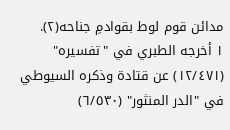مدائن قوم لوط بقوادمِ جناحه(٢).
١ أخرجه الطبري في "تفسيره" (١٢/٤٧١) عن قتادة وذكره السيوطي في "الدر المنثور" (٦/٥٣٠)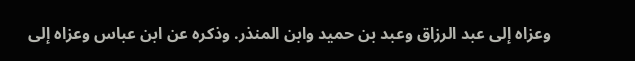وعزاه إلى عبد الرزاق وعبد بن حميد وابن المنذر. وذكره عن ابن عباس وعزاه إلى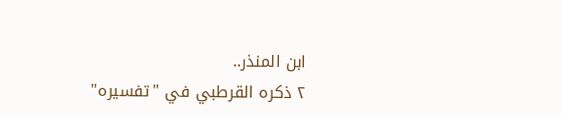ابن المنذر..
٢ ذكره القرطبي في "تفسيره"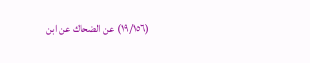(١٩/١٥٦) عن الضحاك عن ابن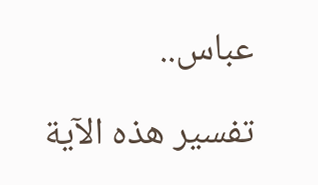عباس..

تفسير هذه الآية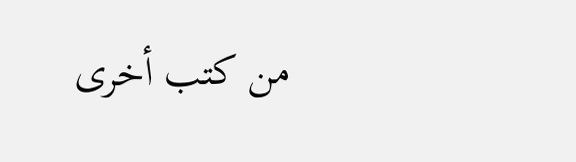من كتب أخرى